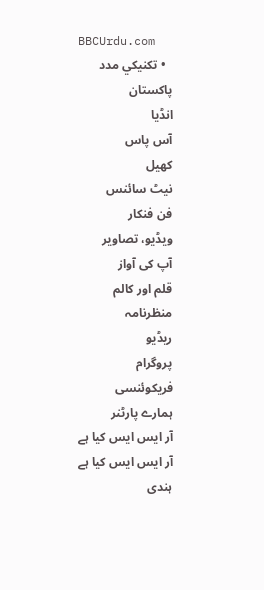BBCUrdu.com
  • تکنيکي مدد
پاکستان
انڈیا
آس پاس
کھیل
نیٹ سائنس
فن فنکار
ویڈیو، تصاویر
آپ کی آواز
قلم اور کالم
منظرنامہ
ریڈیو
پروگرام
فریکوئنسی
ہمارے پارٹنر
آر ایس ایس کیا ہے
آر ایس ایس کیا ہے
ہندی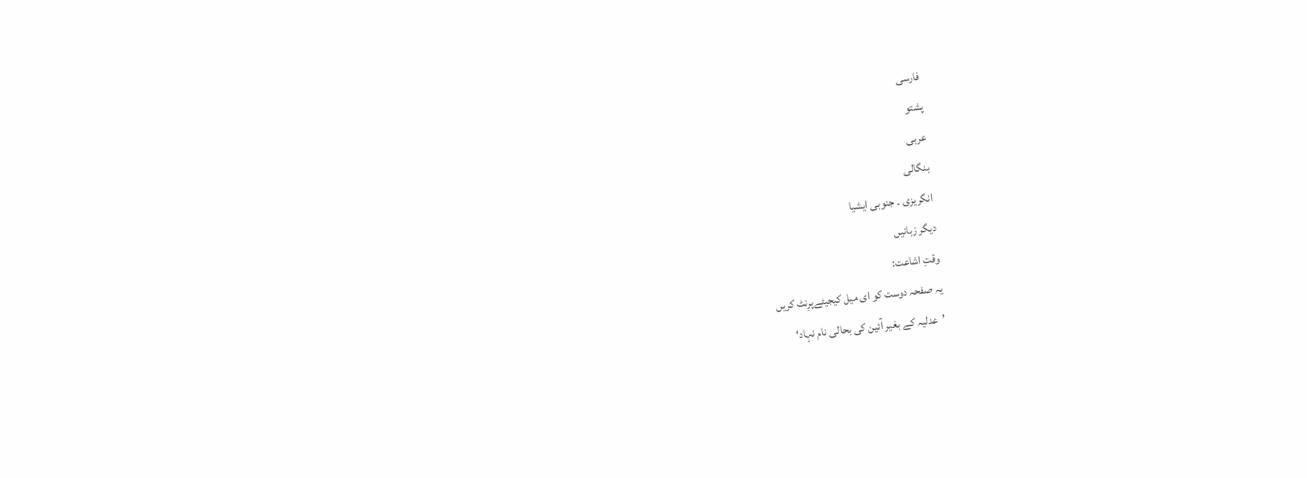فارسی
پشتو
عربی
بنگالی
انگریزی ۔ جنوبی ایشیا
دیگر زبانیں
وقتِ اشاعت:
یہ صفحہ دوست کو ای میل کیجیئےپرِنٹ کریں
’عدلیہ کے بغیر آئین کی بحالی نام نہاد‘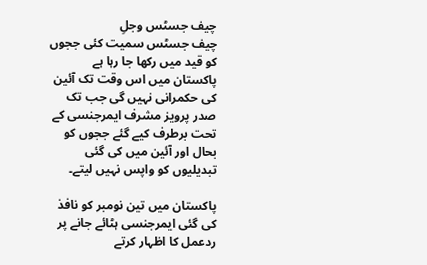چیف جسٹس وجلِ
چیف جسٹس سمیت کئی ججوں کو قید میں رکھا جا رہا ہے
پاکستان میں اس وقت تک آئین کی حکمرانی نہیں گی جب تک صدر پرویز مشرف ایمرجنسی کے تحت برطرف کیے گئے ججوں کو بحال اور آئین میں کی گئی تبدیلیوں کو واپس نہیں لیتے۔

پاکستان میں تین نومبر کو نافذ کی گئی ایمرجنسی ہٹائے جانے پر ردعمل کا اظہار کرتے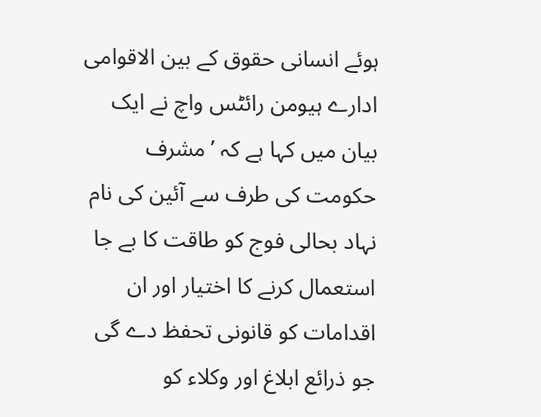ہوئے انسانی حقوق کے بین الاقوامی ادارے ہیومن رائٹس واچ نے ایک بیان میں کہا ہے کہ ’مشرف حکومت کی طرف سے آئین کی نام نہاد بحالی فوج کو طاقت کا بے جا استعمال کرنے کا اختیار اور ان اقدامات کو قانونی تحفظ دے گی جو ذرائع ابلاغ اور وکلاء کو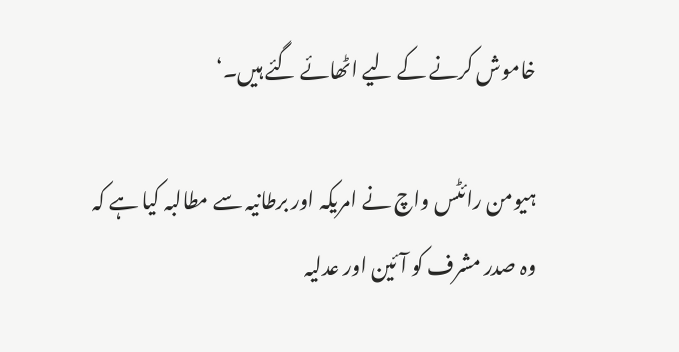خاموش کرنے کے لیے اٹھائے گئے ہیں۔‘

ہیومن رائٹس واچ نے امریکہ اور برطانیہ سے مطالبہ کیا ہے کہ وہ صدر مشرف کو آئین اور عدلیہ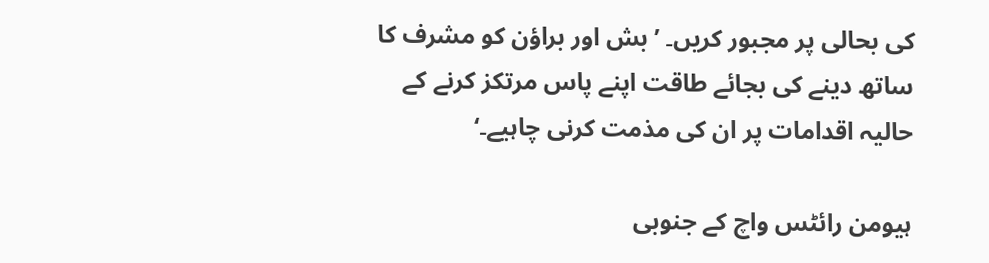کی بحالی پر مجبور کریں۔ ’بش اور براؤن کو مشرف کا ساتھ دینے کی بجائے طاقت اپنے پاس مرتکز کرنے کے حالیہ اقدامات پر ان کی مذمت کرنی چاہیے۔‘

ہیومن رائٹس واچ کے جنوبی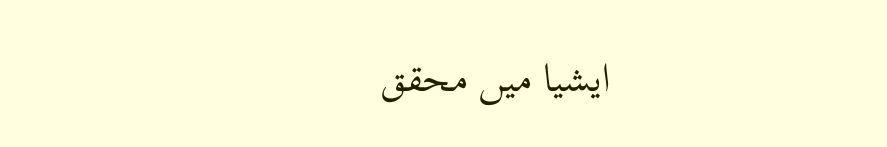ایشیا میں محقق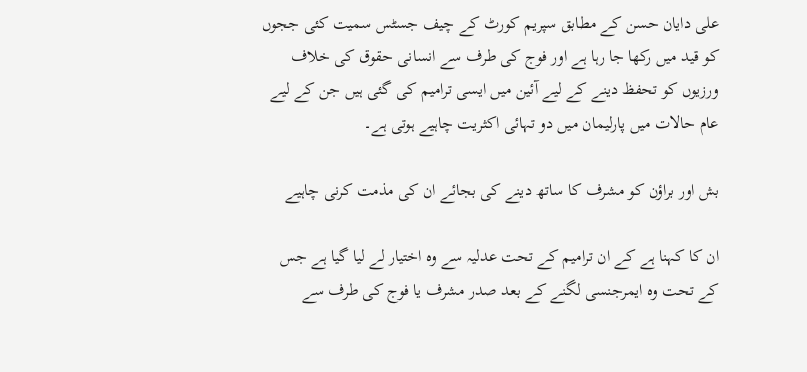علی دایان حسن کے مطابق سپریم کورٹ کے چیف جسٹس سمیت کئی ججوں کو قید میں رکھا جا رہا ہے اور فوج کی طرف سے انسانی حقوق کی خلاف ورزیوں کو تحفظ دینے کے لیے آئین میں ایسی ترامیم کی گئی ہیں جن کے لیے عام حالات میں پارلیمان میں دو تہائی اکثریت چاہیے ہوتی ہے۔

بش اور براؤن کو مشرف کا ساتھ دینے کی بجائے ان کی مذمت کرنی چاہیے

ان کا کہنا ہے کے ان ترامیم کے تحت عدلیہ سے وہ اختیار لے لیا گیا ہے جس کے تحت وہ ایمرجنسی لگنے کے بعد صدر مشرف یا فوج کی طرف سے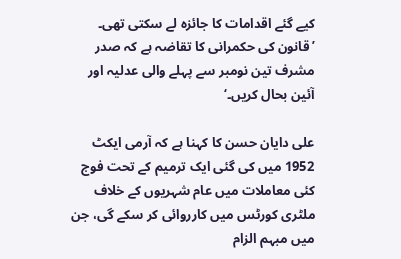کیے گئے اقدامات کا جائزہ لے سکتی تھی۔ ’قانون کی حکمرانی کا تقاضہ ہے کہ صدر مشرف تین نومبر سے پہلے والی عدلیہ اور آئین بحال کریں۔‘

علی دایان حسن کا کہنا ہے کہ آرمی ایکٹ 1952 میں کی گئی ایک ترمیم کے تحت فوج کئی معاملات میں عام شہریوں کے خلاف ملٹری کورٹس میں کارروائی کر سکے گی، جن میں مبہم الزام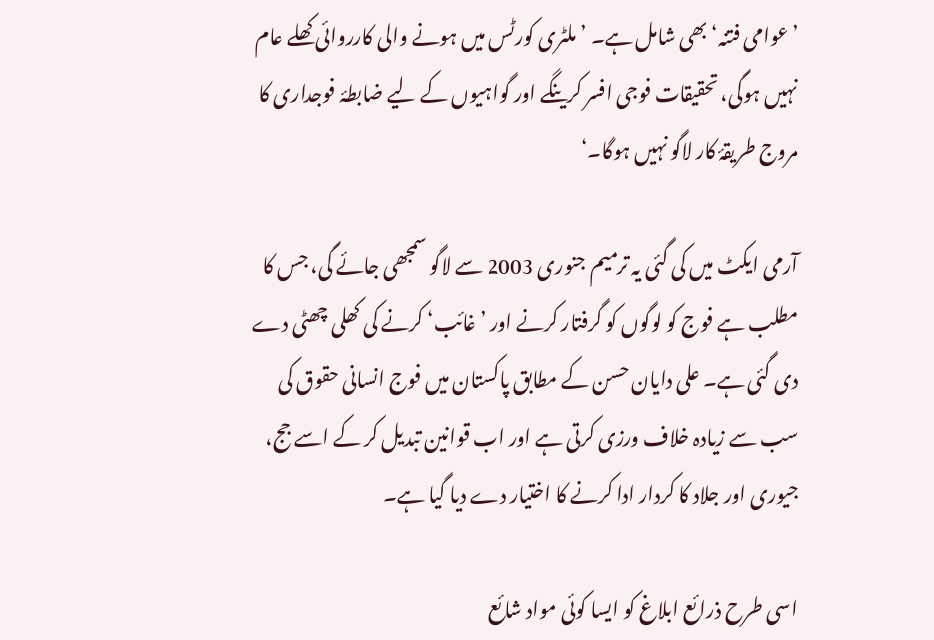’عوامی فتنہ‘ بھی شامل ہے۔ ’ملٹری کورٹس میں ہونے والی کارروائی کھلے عام نہیں ہوگی، تحقیقات فوجی افسر کرینگے اور گواہیوں کے لیے ضابطۂ فوجداری کا مروج طریقۂ کار لاگو نہیں ہوگا۔‘

آرمی ایکٹ میں کی گئی یہ ترمیم جنوری 2003 سے لاگو سمجھی جائے گی، جس کا مطلب ہے فوج کو لوگوں کو گرفتار کرنے اور ’غائب‘ کرنے کی کھلی چھٹی دے دی گئی ہے۔ علی دایان حسن کے مطابق پاکستان میں فوج انسانی حقوق کی سب سے زیادہ خلاف ورزی کرتی ہے اور اب قوانین تبدیل کر کے اسے جج، جیوری اور جلاد کا کردار ادا کرنے کا اختیار دے دیا گیا ہے۔

اسی طرح ذرائع ابلاغ کو ایسا کوئی مواد شائع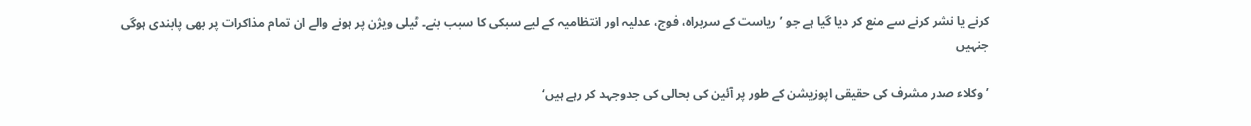کرنے یا نشر کرنے سے منع کر دیا گیا ہے جو ’ریاست کے سربراہ، فوج، عدلیہ اور انتظامیہ کے لیے سبکی کا سبب بنے۔ ٹیلی ویژن پر ہونے والے ان تمام مذاکرات پر بھی پابندی ہوگی جنہیں

’وکلاء صدر مشرف کی حقیقی اپوزیشن کے طور پر آئین کی بحالی کی جدوجہد کر رہے ہیں‘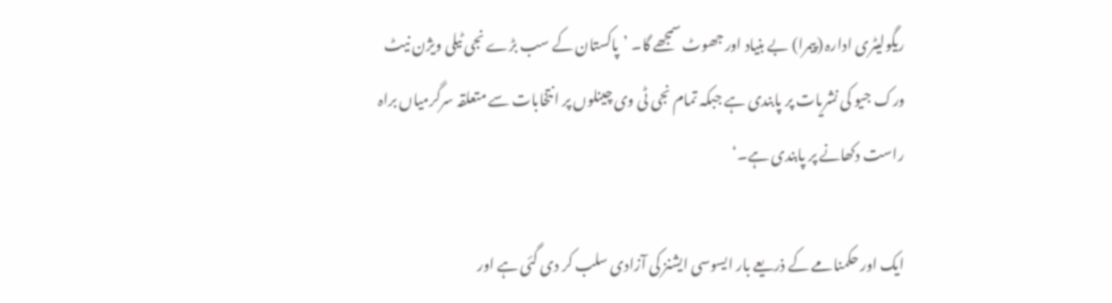ریگولیٹری ادارہ (پیمرا) بے بنیاد اور جھوٹ سمجھے گا۔ ’پاکستان کے سب بڑے نجی ٹیلی ویژن نیٹ ورک جیو کی نشریات پر پابندی ہے جبکہ تمام نجی ٹی وی چینلوں پر انتخابات سے متعلقہ سرگرمیاں براہ راست دکھانے پر پابندی ہے۔‘

ایک اور حکمنامے کے ذریعے بار ایسوسی ایشنز کی آزادی سلب کر دی گئی ہے اور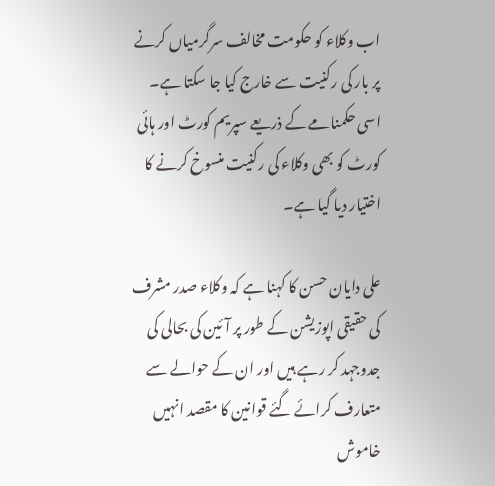اب وکلاء کو حکومت مخالف سرگرمیاں کرنے پر بار کی رکنیت سے خارج کیا جا سکتا ہے۔ اسی حکمنامے کے ذریعے سپریم کورٹ اور ہائی کورٹ کو بھی وکلاء کی رکنیت منسوخ کرنے کا اختیار دیا گیا ہے۔

علی دایان حسن کا کہنا ہے کہ وکلاء صدر مشرف کی حقیقی اپوزیشن کے طور پر آئین کی بحالی کی جدوجہد کر رہے ہیں اور ان کے حوالے سے متعارف کرائے گئے قوانین کا مقصد انہیں خاموش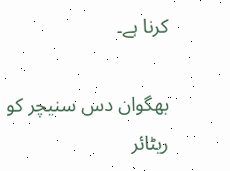کرنا ہے۔

بھگوان دس سنیچر کو ریٹائر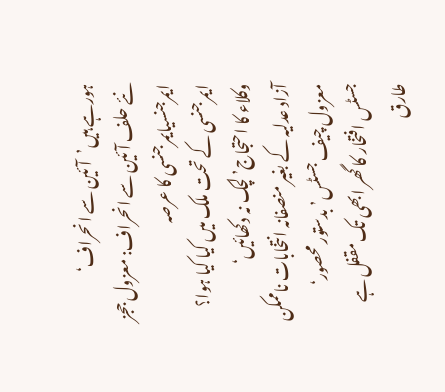ہورہے ہیں’آئین سے انحراف‘
نئے حلف آئین سے انحراف: معزول ججز
ایمرجنسیایمرجنسی کا عرصہ
ایمرجنسی کے تحت ملک میں کیا کیا ہوا؟
وکلاء کا احتجاج’لچک نہ دکھائیں‘
آزاد عدلیہ کے بغیر منصفانہ انتخابات ناممکن
معزول چیف جسٹس’بدستور محصور‘
جسٹس افتخار کا گھر ابھی تک مقفل ہے
طارق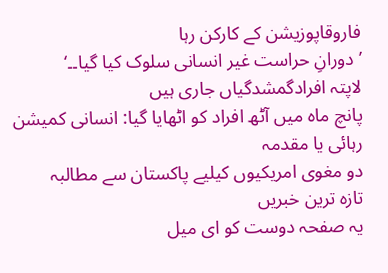فاروقاپوزیشن کے کارکن رہا
’دورانِ حراست غیر انسانی سلوک کیا گیا۔۔‘
لاپتہ افرادگمشدگیاں جاری ہیں
پانچ ماہ میں آٹھ افراد کو اٹھایا گیا: انسانی کمیشن
رہائی یا مقدمہ
دو مغوی امریکیوں کیلیے پاکستان سے مطالبہ
تازہ ترین خبریں
یہ صفحہ دوست کو ای میل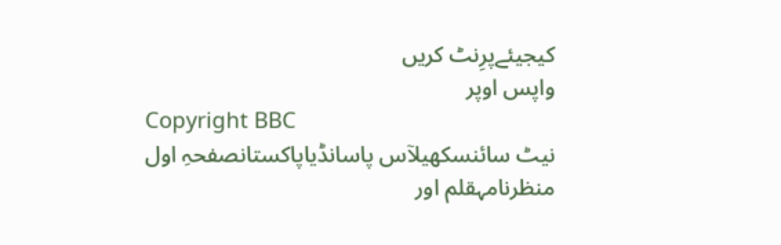کیجیئےپرِنٹ کریں
واپس اوپر
Copyright BBC
نیٹ سائنسکھیلآس پاسانڈیاپاکستانصفحہِ اول
منظرنامہقلم اور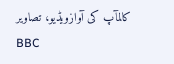کالمآپ کی آوازویڈیو، تصاویر
BBC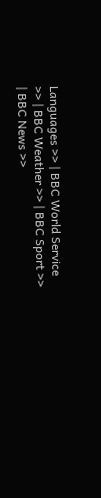Languages >> | BBC World Service >> | BBC Weather >> | BBC Sport >> | BBC News >>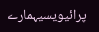پرائیویسیہمارے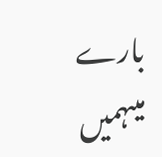بارے میںہمیں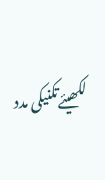لکھیئےتکنیکی مدد